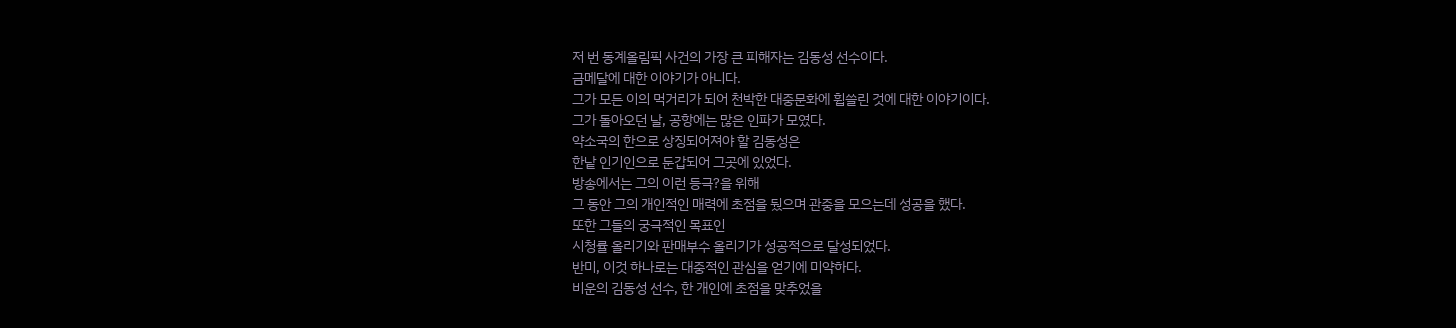저 번 동계올림픽 사건의 가장 큰 피해자는 김동성 선수이다.
금메달에 대한 이야기가 아니다.
그가 모든 이의 먹거리가 되어 천박한 대중문화에 휩쓸린 것에 대한 이야기이다.
그가 돌아오던 날, 공항에는 많은 인파가 모였다.
약소국의 한으로 상징되어져야 할 김동성은
한낱 인기인으로 둔갑되어 그곳에 있었다.
방송에서는 그의 이런 등극?을 위해
그 동안 그의 개인적인 매력에 초점을 뒀으며 관중을 모으는데 성공을 했다.
또한 그들의 궁극적인 목표인
시청률 올리기와 판매부수 올리기가 성공적으로 달성되었다.
반미, 이것 하나로는 대중적인 관심을 얻기에 미약하다.
비운의 김동성 선수, 한 개인에 초점을 맞추었을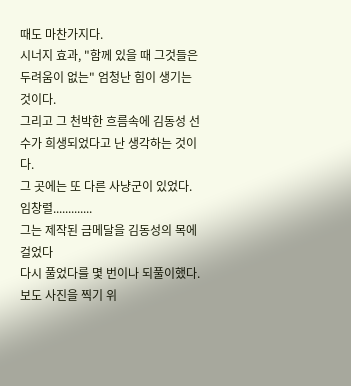때도 마찬가지다.
시너지 효과, "함께 있을 때 그것들은 두려움이 없는" 엄청난 힘이 생기는 것이다.
그리고 그 천박한 흐름속에 김동성 선수가 희생되었다고 난 생각하는 것이다.
그 곳에는 또 다른 사냥군이 있었다. 임창렬.............
그는 제작된 금메달을 김동성의 목에 걸었다
다시 풀었다를 몇 번이나 되풀이했다.
보도 사진을 찍기 위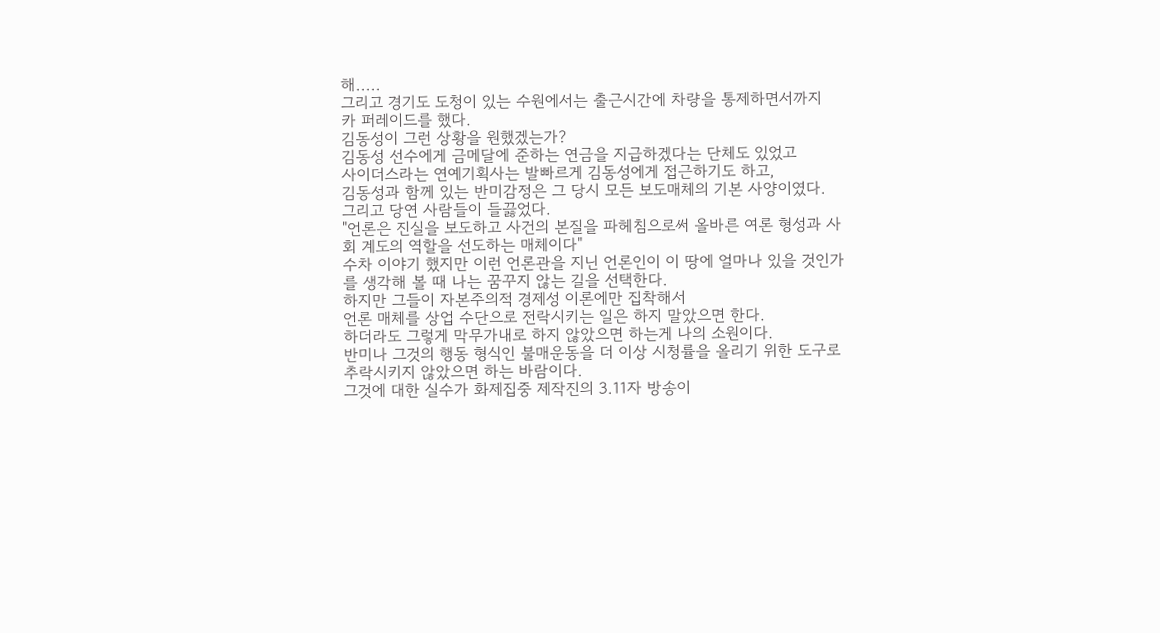해.....
그리고 경기도 도청이 있는 수원에서는 출근시간에 차량을 통제하면서까지
카 퍼레이드를 했다.
김동성이 그런 상황을 원했겠는가?
김동성 선수에게 금메달에 준하는 연금을 지급하겠다는 단체도 있었고
사이더스라는 연예기획사는 발빠르게 김동성에게 접근하기도 하고,
김동성과 함께 있는 반미감정은 그 당시 모든 보도매체의 기본 사양이였다.
그리고 당연 사람들이 들끓었다.
"언론은 진실을 보도하고 사건의 본질을 파헤침으로써 올바른 여론 형성과 사회 계도의 역할을 선도하는 매체이다"
수차 이야기 했지만 이런 언론관을 지닌 언론인이 이 땅에 얼마나 있을 것인가를 생각해 볼 때 나는 꿈꾸지 않는 길을 선택한다.
하지만 그들이 자본주의적 경제성 이론에만 집착해서
언론 매체를 상업 수단으로 전락시키는 일은 하지 말았으면 한다.
하더라도 그렇게 막무가내로 하지 않았으면 하는게 나의 소원이다.
반미나 그것의 행동 형식인 불매운동을 더 이상 시청률을 올리기 위한 도구로
추락시키지 않았으면 하는 바람이다.
그것에 대한 실수가 화제집중 제작진의 3.11자 방송이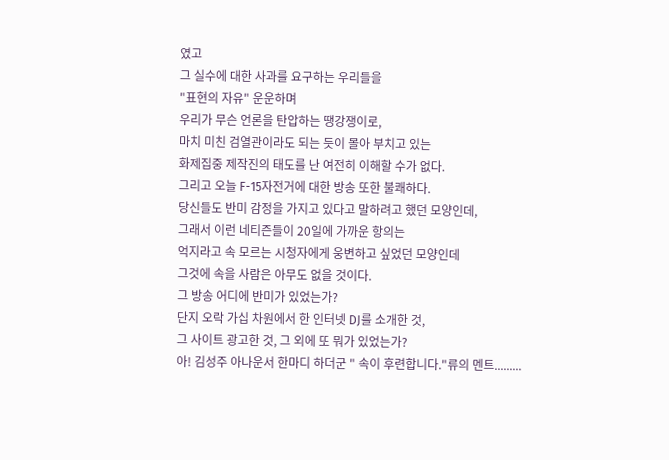였고
그 실수에 대한 사과를 요구하는 우리들을
"표현의 자유" 운운하며
우리가 무슨 언론을 탄압하는 땡강쟁이로,
마치 미친 검열관이라도 되는 듯이 몰아 부치고 있는
화제집중 제작진의 태도를 난 여전히 이해할 수가 없다.
그리고 오늘 F-15자전거에 대한 방송 또한 불쾌하다.
당신들도 반미 감정을 가지고 있다고 말하려고 했던 모양인데,
그래서 이런 네티즌들이 20일에 가까운 항의는
억지라고 속 모르는 시청자에게 웅변하고 싶었던 모양인데
그것에 속을 사람은 아무도 없을 것이다.
그 방송 어디에 반미가 있었는가?
단지 오락 가십 차원에서 한 인터넷 DJ를 소개한 것,
그 사이트 광고한 것, 그 외에 또 뭐가 있었는가?
아! 김성주 아나운서 한마디 하더군 " 속이 후련합니다."류의 멘트.........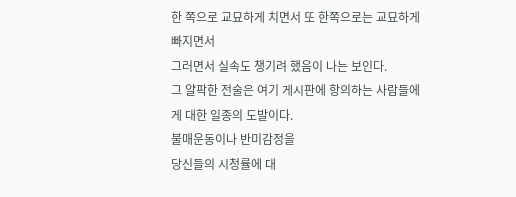한 쪽으로 교묘하게 치면서 또 한쪽으로는 교묘하게 빠지면서
그러면서 실속도 챙기려 했음이 나는 보인다.
그 얄팍한 전술은 여기 게시판에 항의하는 사람들에게 대한 일종의 도발이다.
불매운동이나 반미감정을
당신들의 시청률에 대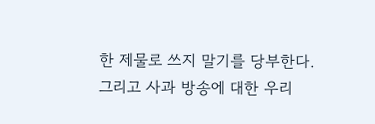한 제물로 쓰지 말기를 당부한다.
그리고 사과 방송에 대한 우리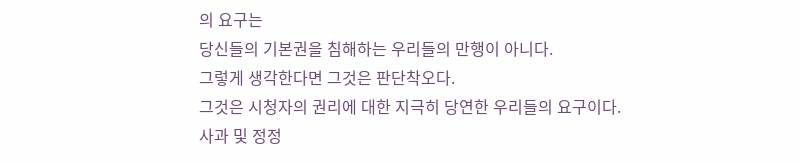의 요구는
당신들의 기본권을 침해하는 우리들의 만행이 아니다.
그렇게 생각한다면 그것은 판단착오다.
그것은 시청자의 권리에 대한 지극히 당연한 우리들의 요구이다.
사과 및 정정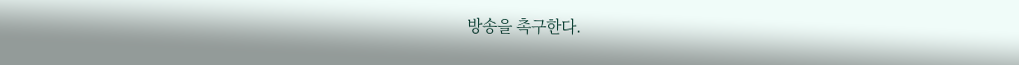방송을 촉구한다.